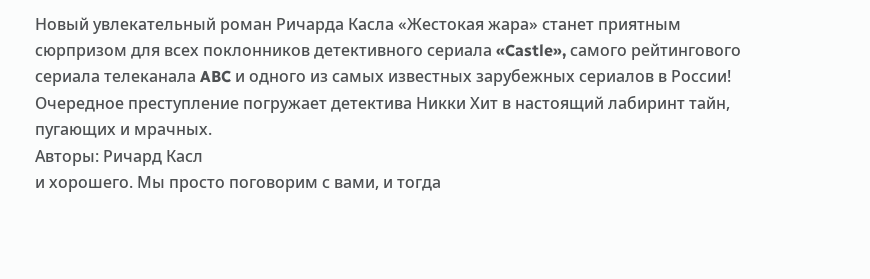Новый увлекательный роман Ричарда Касла «Жестокая жара» станет приятным сюрпризом для всех поклонников детективного сериала «Castle», самого рейтингового сериала телеканала ABC и одного из самых известных зарубежных сериалов в России! Очередное преступление погружает детектива Никки Хит в настоящий лабиринт тайн, пугающих и мрачных.
Авторы: Ричард Касл
и хорошего. Мы просто поговорим с вами, и тогда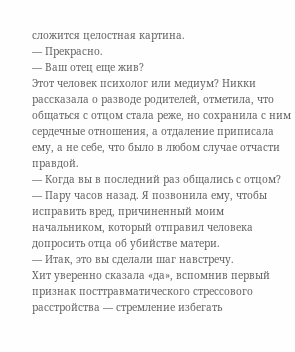сложится целостная картина.
— Прекрасно.
— Ваш отец еще жив?
Этот человек психолог или медиум? Никки рассказала о разводе родителей, отметила, что общаться с отцом стала реже, но сохранила с ним сердечные отношения, а отдаление приписала ему, а не себе, что было в любом случае отчасти правдой.
— Когда вы в последний раз общались с отцом?
— Пару часов назад. Я позвонила ему, чтобы исправить вред, причиненный моим начальником, который отправил человека допросить отца об убийстве матери.
— Итак, это вы сделали шаг навстречу.
Хит уверенно сказала «да», вспомнив первый признак посттравматического стрессового расстройства — стремление избегать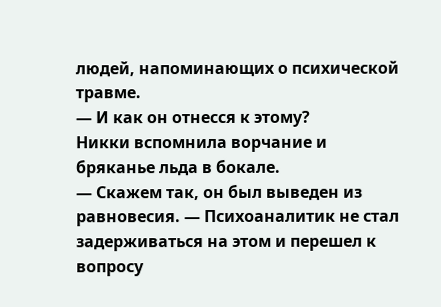людей, напоминающих о психической травме.
— И как он отнесся к этому?
Никки вспомнила ворчание и бряканье льда в бокале.
— Скажем так, он был выведен из равновесия. — Психоаналитик не стал задерживаться на этом и перешел к вопросу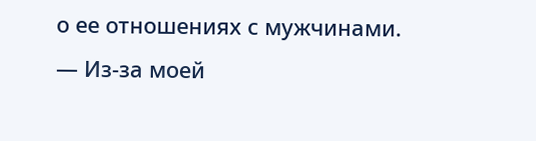о ее отношениях с мужчинами.
— Из-за моей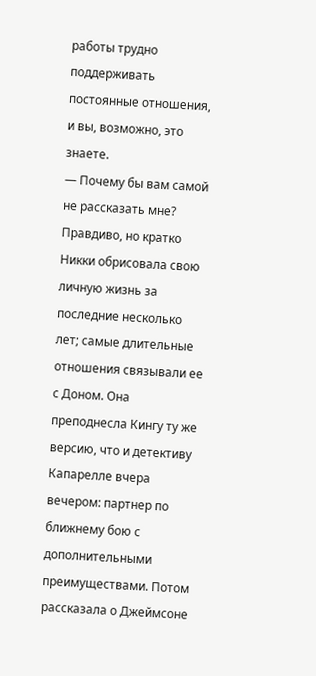работы трудно поддерживать постоянные отношения, и вы, возможно, это знаете.
— Почему бы вам самой не рассказать мне?
Правдиво, но кратко Никки обрисовала свою личную жизнь за последние несколько лет; самые длительные отношения связывали ее с Доном. Она преподнесла Кингу ту же версию, что и детективу Капарелле вчера вечером: партнер по ближнему бою с дополнительными преимуществами. Потом рассказала о Джеймсоне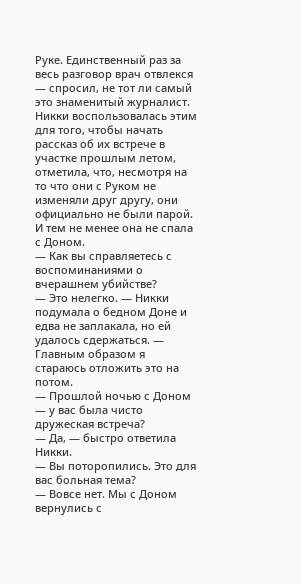Руке. Единственный раз за весь разговор врач отвлекся — спросил, не тот ли самый это знаменитый журналист. Никки воспользовалась этим для того, чтобы начать рассказ об их встрече в участке прошлым летом, отметила, что, несмотря на то что они с Руком не изменяли друг другу, они официально не были парой. И тем не менее она не спала с Доном.
— Как вы справляетесь с воспоминаниями о вчерашнем убийстве?
— Это нелегко. — Никки подумала о бедном Доне и едва не заплакала, но ей удалось сдержаться. — Главным образом я стараюсь отложить это на потом.
— Прошлой ночью с Доном — у вас была чисто дружеская встреча?
— Да, — быстро ответила Никки.
— Вы поторопились. Это для вас больная тема?
— Вовсе нет. Мы с Доном вернулись с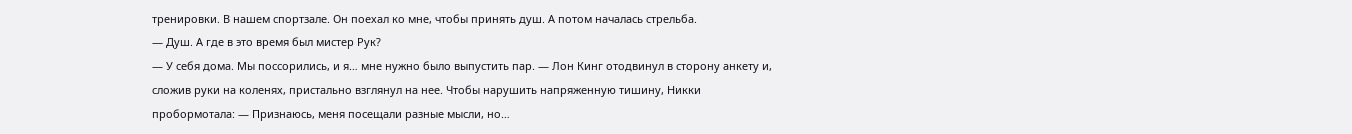тренировки. В нашем спортзале. Он поехал ко мне, чтобы принять душ. А потом началась стрельба.
— Душ. А где в это время был мистер Рук?
— У себя дома. Мы поссорились, и я… мне нужно было выпустить пар. — Лон Кинг отодвинул в сторону анкету и, сложив руки на коленях, пристально взглянул на нее. Чтобы нарушить напряженную тишину, Никки пробормотала: — Признаюсь, меня посещали разные мысли, но…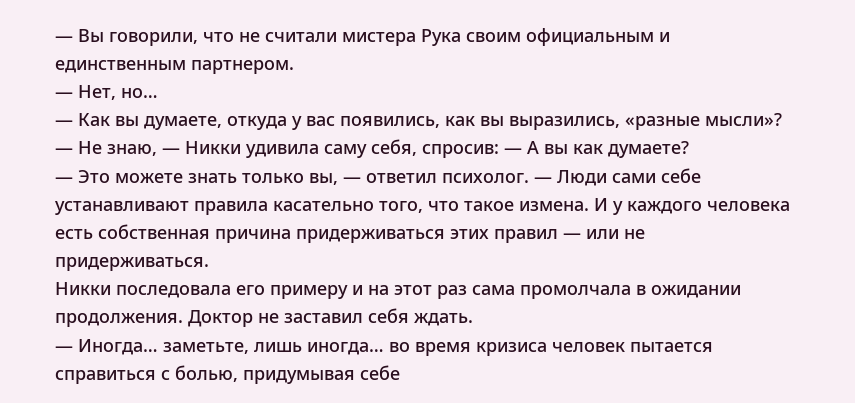— Вы говорили, что не считали мистера Рука своим официальным и единственным партнером.
— Нет, но…
— Как вы думаете, откуда у вас появились, как вы выразились, «разные мысли»?
— Не знаю, — Никки удивила саму себя, спросив: — А вы как думаете?
— Это можете знать только вы, — ответил психолог. — Люди сами себе устанавливают правила касательно того, что такое измена. И у каждого человека есть собственная причина придерживаться этих правил — или не придерживаться.
Никки последовала его примеру и на этот раз сама промолчала в ожидании продолжения. Доктор не заставил себя ждать.
— Иногда… заметьте, лишь иногда… во время кризиса человек пытается справиться с болью, придумывая себе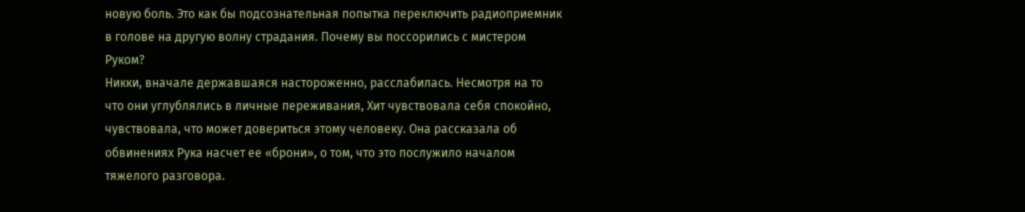новую боль. Это как бы подсознательная попытка переключить радиоприемник в голове на другую волну страдания. Почему вы поссорились с мистером Руком?
Никки, вначале державшаяся настороженно, расслабилась. Несмотря на то что они углублялись в личные переживания, Хит чувствовала себя спокойно, чувствовала, что может довериться этому человеку. Она рассказала об обвинениях Рука насчет ее «брони», о том, что это послужило началом тяжелого разговора.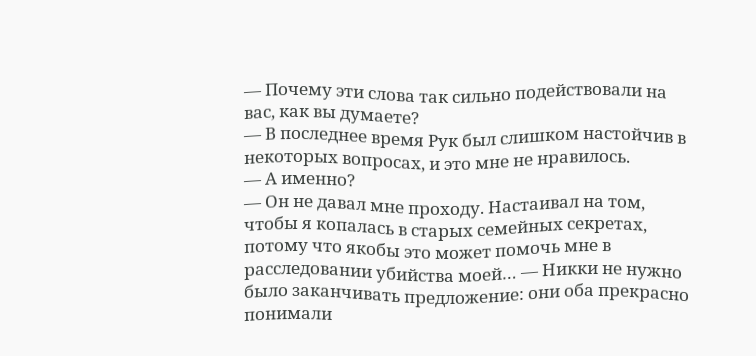— Почему эти слова так сильно подействовали на вас, как вы думаете?
— В последнее время Рук был слишком настойчив в некоторых вопросах, и это мне не нравилось.
— А именно?
— Он не давал мне проходу. Настаивал на том, чтобы я копалась в старых семейных секретах, потому что якобы это может помочь мне в расследовании убийства моей… — Никки не нужно было заканчивать предложение: они оба прекрасно понимали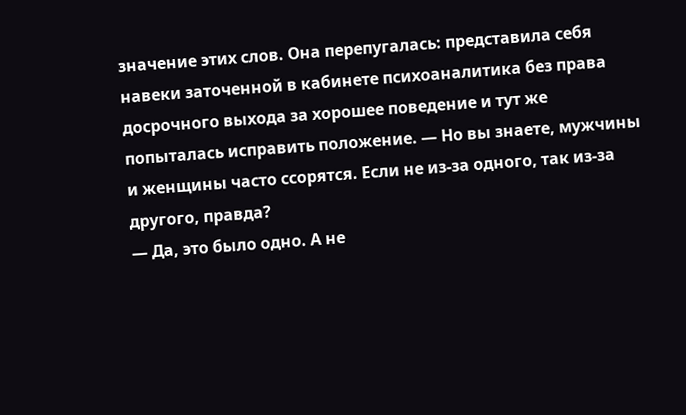значение этих слов. Она перепугалась: представила себя навеки заточенной в кабинете психоаналитика без права досрочного выхода за хорошее поведение и тут же попыталась исправить положение. — Но вы знаете, мужчины и женщины часто ссорятся. Если не из-за одного, так из-за другого, правда?
— Да, это было одно. А не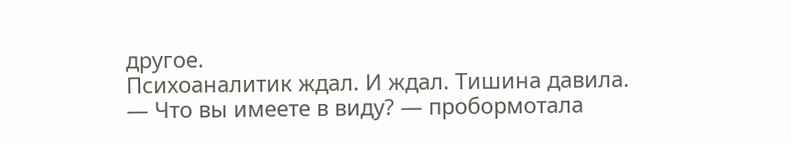другое.
Психоаналитик ждал. И ждал. Тишина давила.
— Что вы имеете в виду? — пробормотала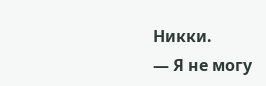Никки.
— Я не могу